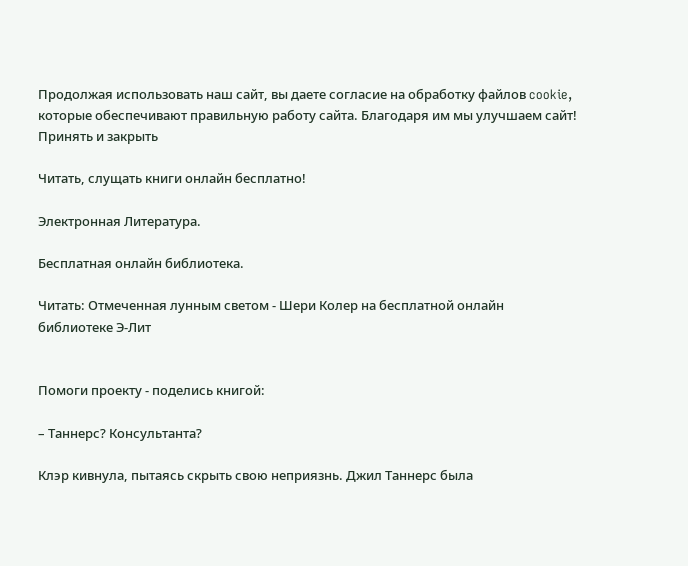Продолжая использовать наш сайт, вы даете согласие на обработку файлов cookie, которые обеспечивают правильную работу сайта. Благодаря им мы улучшаем сайт!
Принять и закрыть

Читать, слущать книги онлайн бесплатно!

Электронная Литература.

Бесплатная онлайн библиотека.

Читать: Отмеченная лунным светом - Шери Колер на бесплатной онлайн библиотеке Э-Лит


Помоги проекту - поделись книгой:

– Таннерс? Консультанта?

Клэр кивнула, пытаясь скрыть свою неприязнь. Джил Таннерс была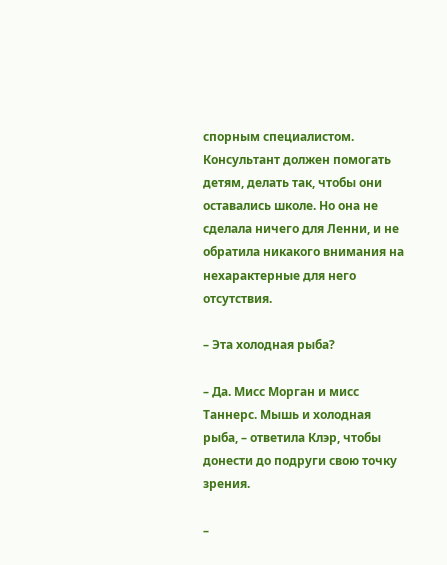спорным специалистом. Консультант должен помогать детям, делать так, чтобы они оставались школе. Но она не сделала ничего для Ленни, и не обратила никакого внимания на нехарактерные для него отсутствия.

– Эта холодная рыба?

– Да. Мисс Морган и мисс Таннерс. Мышь и холодная рыба, – ответила Клэр, чтобы донести до подруги свою точку зрения.

–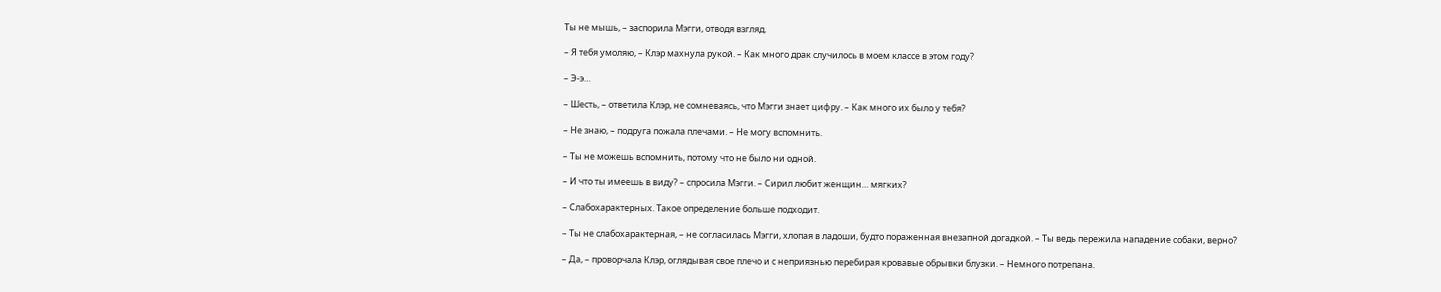Ты не мышь, – заспорила Мэгги, отводя взгляд.

– Я тебя умоляю, – Клэр махнула рукой. – Как много драк случилось в моем классе в этом году?

– Э-э…

– Шесть, – ответила Клэр, не сомневаясь, что Мэгги знает цифру. – Как много их было у тебя?

– Не знаю, – подруга пожала плечами. – Не могу вспомнить.

– Ты не можешь вспомнить, потому что не было ни одной.

– И что ты имеешь в виду? – спросила Мэгги. – Сирил любит женщин… мягких?

– Слабохарактерных. Такое определение больше подходит.

– Ты не слабохарактерная, – не согласилась Мэгги, хлопая в ладоши, будто пораженная внезапной догадкой. – Ты ведь пережила нападение собаки, верно?

– Да, – проворчала Клэр, оглядывая свое плечо и с неприязнью перебирая кровавые обрывки блузки. – Немного потрепана.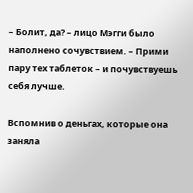– Болит, да? – лицо Мэгги было наполнено сочувствием. – Прими пару тех таблеток – и почувствуешь себя лучше.

Вспомнив о деньгах, которые она заняла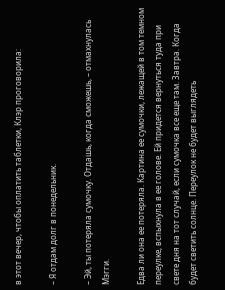в этот вечер, чтобы оплатить таблетки, Клэр проговорила:

– Я отдам долг в понедельник.

– Эй, ты потеряла сумочку. Отдашь, когда сможешь, – отмахнулась Мэгги.

Едва ли она ее потеряла. Картина ее сумочки, лежащей в том темном переулке, вспыхнула в ее голове. Ей придется вернуться туда при свете дня на тот случай, если сумочка все еще там. Завтра. Когда будет светить солнце. Переулок не будет выглядеть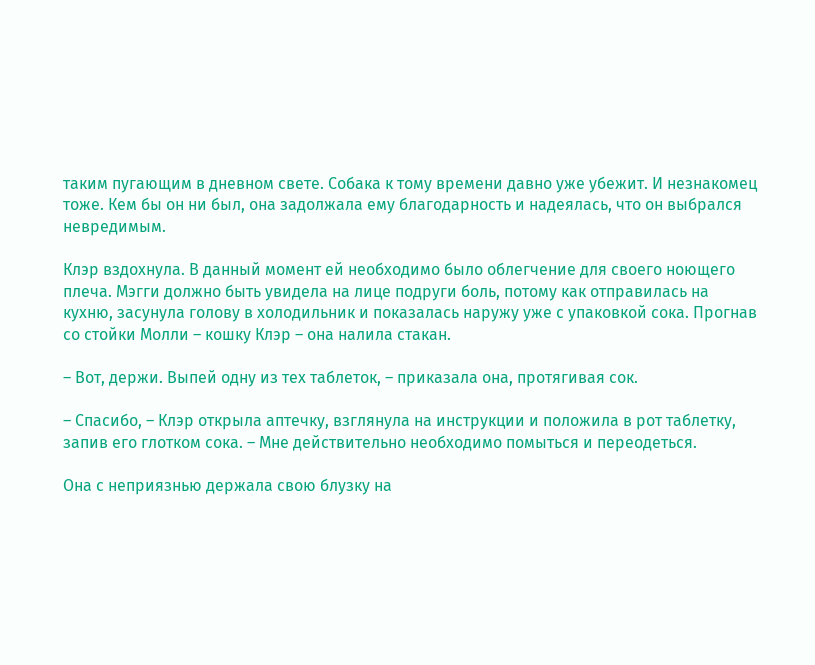таким пугающим в дневном свете. Собака к тому времени давно уже убежит. И незнакомец тоже. Кем бы он ни был, она задолжала ему благодарность и надеялась, что он выбрался невредимым.

Клэр вздохнула. В данный момент ей необходимо было облегчение для своего ноющего плеча. Мэгги должно быть увидела на лице подруги боль, потому как отправилась на кухню, засунула голову в холодильник и показалась наружу уже с упаковкой сока. Прогнав со стойки Молли – кошку Клэр – она налила стакан.

– Вот, держи. Выпей одну из тех таблеток, – приказала она, протягивая сок.

– Спасибо, – Клэр открыла аптечку, взглянула на инструкции и положила в рот таблетку, запив его глотком сока. – Мне действительно необходимо помыться и переодеться.

Она с неприязнью держала свою блузку на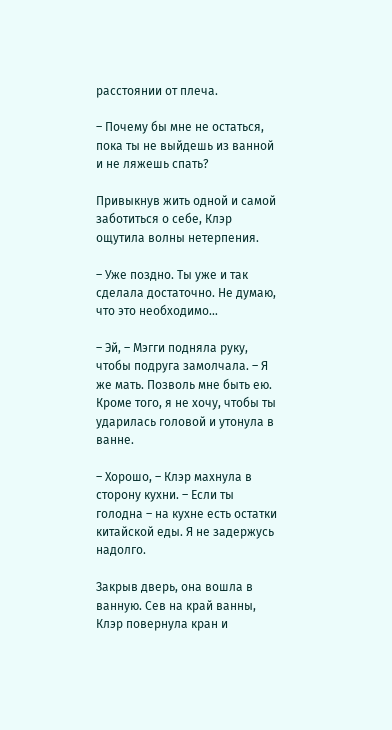расстоянии от плеча.

– Почему бы мне не остаться, пока ты не выйдешь из ванной и не ляжешь спать?

Привыкнув жить одной и самой заботиться о себе, Клэр ощутила волны нетерпения.

– Уже поздно. Ты уже и так сделала достаточно. Не думаю, что это необходимо…

– Эй, – Мэгги подняла руку, чтобы подруга замолчала. – Я же мать. Позволь мне быть ею. Кроме того, я не хочу, чтобы ты ударилась головой и утонула в ванне.

– Хорошо, – Клэр махнула в сторону кухни. – Если ты голодна – на кухне есть остатки китайской еды. Я не задержусь надолго.

Закрыв дверь, она вошла в ванную. Сев на край ванны, Клэр повернула кран и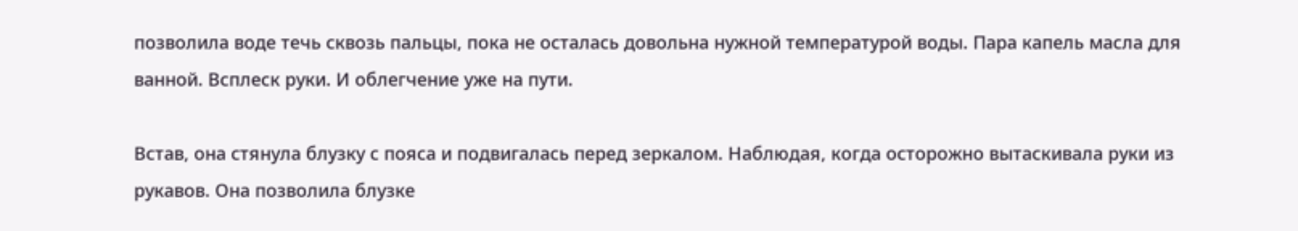позволила воде течь сквозь пальцы, пока не осталась довольна нужной температурой воды. Пара капель масла для ванной. Всплеск руки. И облегчение уже на пути.

Встав, она стянула блузку с пояса и подвигалась перед зеркалом. Наблюдая, когда осторожно вытаскивала руки из рукавов. Она позволила блузке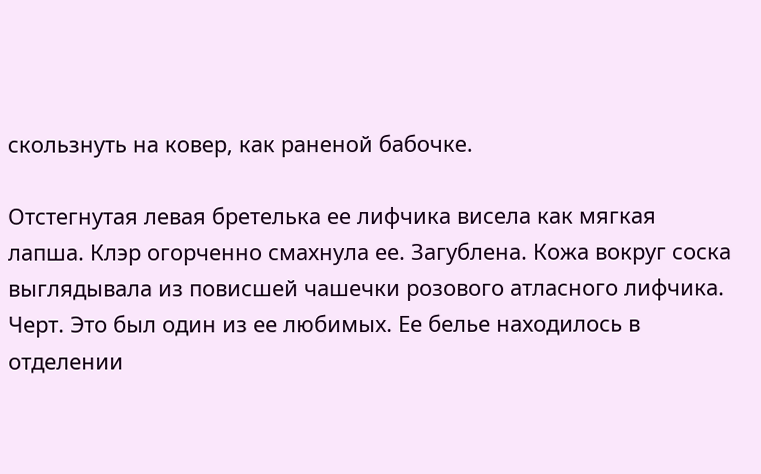скользнуть на ковер, как раненой бабочке.

Отстегнутая левая бретелька ее лифчика висела как мягкая лапша. Клэр огорченно смахнула ее. Загублена. Кожа вокруг соска выглядывала из повисшей чашечки розового атласного лифчика. Черт. Это был один из ее любимых. Ее белье находилось в отделении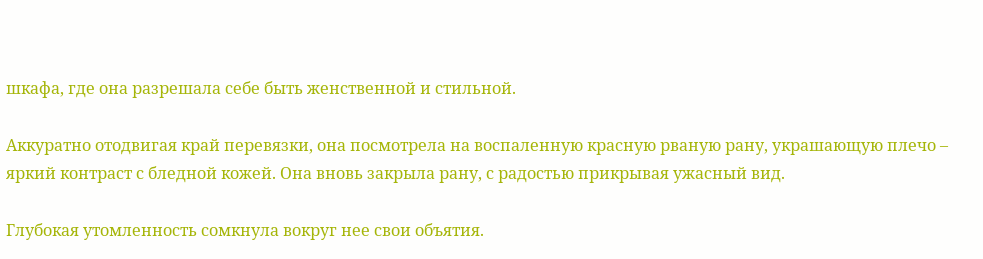шкафа, где она разрешала себе быть женственной и стильной.

Аккуратно отодвигая край перевязки, она посмотрела на воспаленную красную рваную рану, украшающую плечо – яркий контраст с бледной кожей. Она вновь закрыла рану, с радостью прикрывая ужасный вид.

Глубокая утомленность сомкнула вокруг нее свои объятия.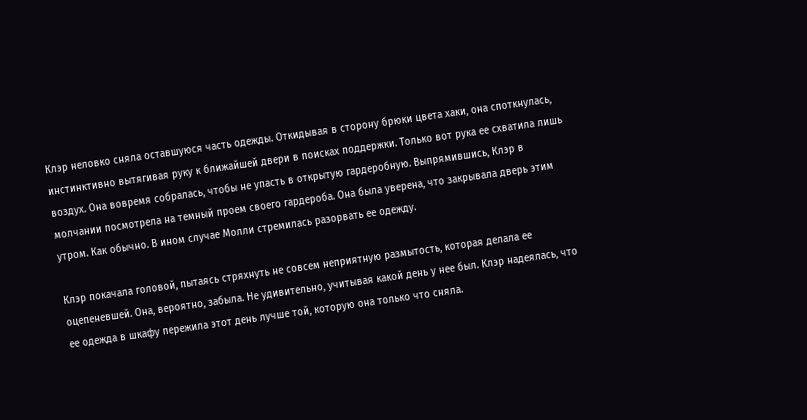Клэр неловко сняла оставшуюся часть одежды. Откидывая в сторону брюки цвета хаки, она споткнулась, инстинктивно вытягивая руку к ближайшей двери в поисках поддержки. Только вот рука ее схватила лишь воздух. Она вовремя собралась, чтобы не упасть в открытую гардеробную. Выпрямившись, Клэр в молчании посмотрела на темный проем своего гардероба. Она была уверена, что закрывала дверь этим утром. Как обычно. В ином случае Молли стремилась разорвать ее одежду.

Клэр покачала головой, пытаясь стряхнуть не совсем неприятную размытость, которая делала ее оцепеневшей. Она, вероятно, забыла. Не удивительно, учитывая какой день у нее был. Клэр надеялась, что ее одежда в шкафу пережила этот день лучше той, которую она только что сняла.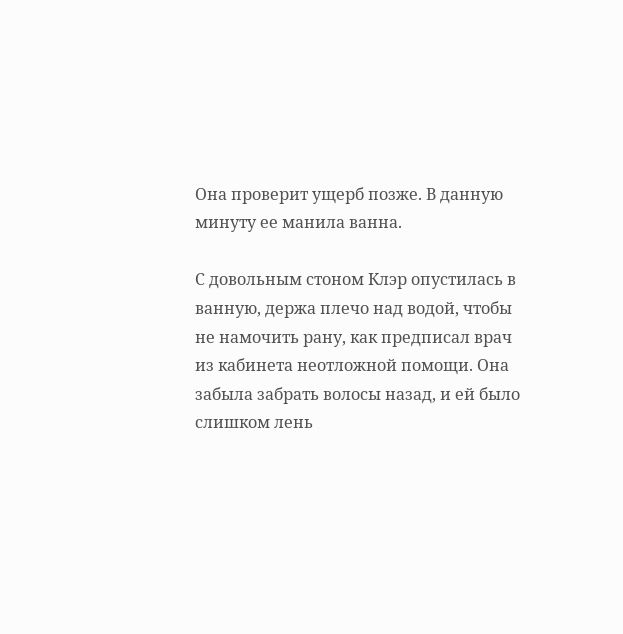Она проверит ущерб позже. В данную минуту ее манила ванна.

С довольным стоном Клэр опустилась в ванную, держа плечо над водой, чтобы не намочить рану, как предписал врач из кабинета неотложной помощи. Она забыла забрать волосы назад, и ей было слишком лень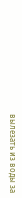вылезать из воды за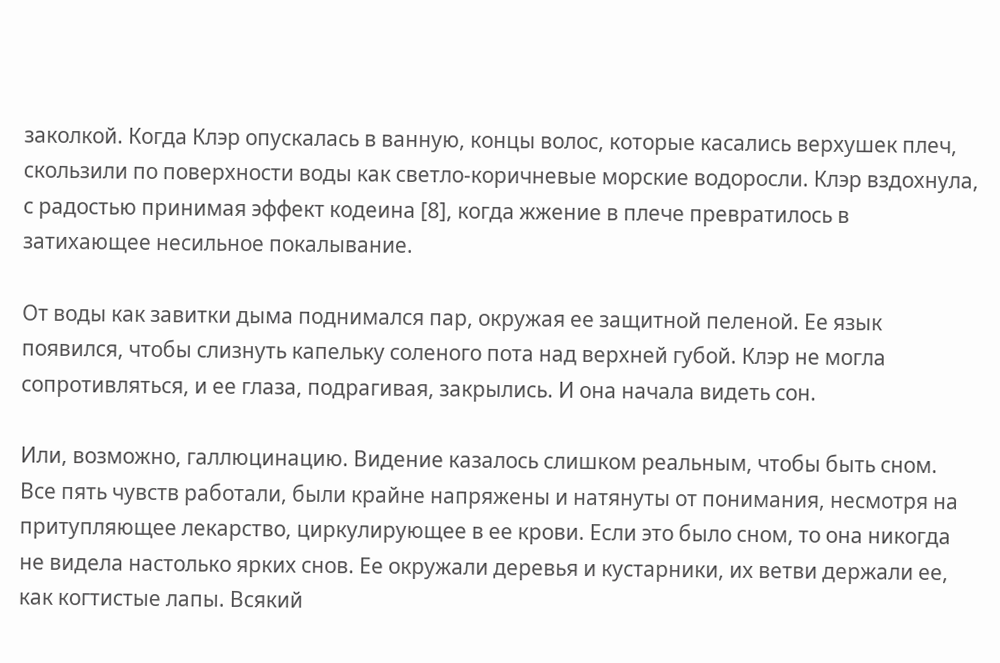заколкой. Когда Клэр опускалась в ванную, концы волос, которые касались верхушек плеч, скользили по поверхности воды как светло-коричневые морские водоросли. Клэр вздохнула, с радостью принимая эффект кодеина [8], когда жжение в плече превратилось в затихающее несильное покалывание.

От воды как завитки дыма поднимался пар, окружая ее защитной пеленой. Ее язык появился, чтобы слизнуть капельку соленого пота над верхней губой. Клэр не могла сопротивляться, и ее глаза, подрагивая, закрылись. И она начала видеть сон.

Или, возможно, галлюцинацию. Видение казалось слишком реальным, чтобы быть сном. Все пять чувств работали, были крайне напряжены и натянуты от понимания, несмотря на притупляющее лекарство, циркулирующее в ее крови. Если это было сном, то она никогда не видела настолько ярких снов. Ее окружали деревья и кустарники, их ветви держали ее, как когтистые лапы. Всякий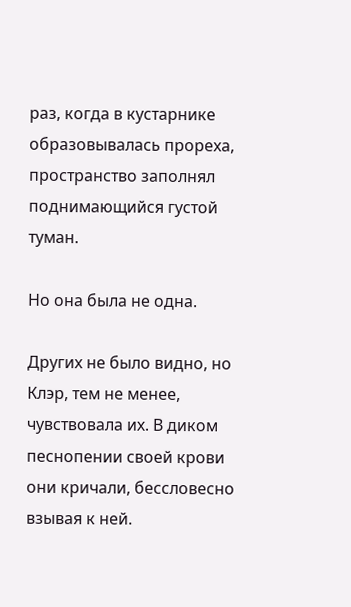раз, когда в кустарнике образовывалась прореха, пространство заполнял поднимающийся густой туман.

Но она была не одна.

Других не было видно, но Клэр, тем не менее, чувствовала их. В диком песнопении своей крови они кричали, бессловесно взывая к ней.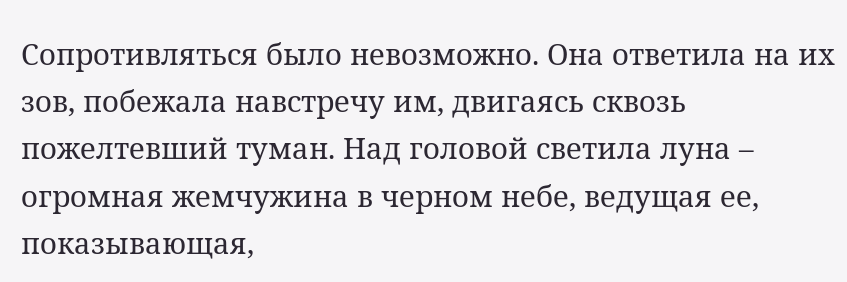Сопротивляться было невозможно. Она ответила на их зов, побежала навстречу им, двигаясь сквозь пожелтевший туман. Над головой светила луна – огромная жемчужина в черном небе, ведущая ее, показывающая,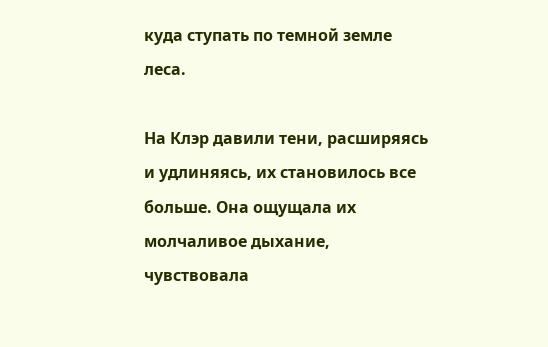куда ступать по темной земле леса.

На Клэр давили тени, расширяясь и удлиняясь, их становилось все больше. Она ощущала их молчаливое дыхание, чувствовала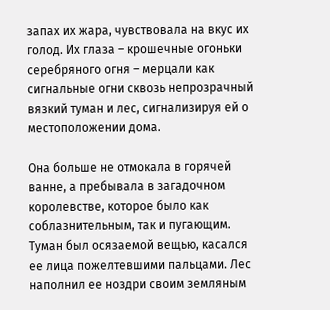запах их жара, чувствовала на вкус их голод. Их глаза – крошечные огоньки серебряного огня – мерцали как сигнальные огни сквозь непрозрачный вязкий туман и лес, сигнализируя ей о местоположении дома.

Она больше не отмокала в горячей ванне, а пребывала в загадочном королевстве, которое было как соблазнительным, так и пугающим. Туман был осязаемой вещью, касался ее лица пожелтевшими пальцами. Лес наполнил ее ноздри своим земляным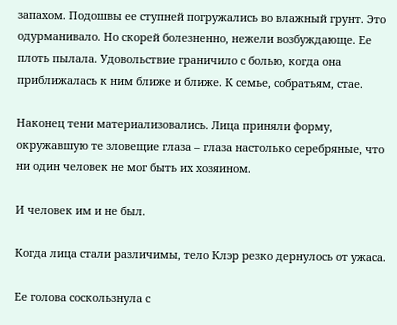запахом. Подошвы ее ступней погружались во влажный грунт. Это одурманивало. Но скорей болезненно, нежели возбуждающе. Ее плоть пылала. Удовольствие граничило с болью, когда она приближалась к ним ближе и ближе. К семье, собратьям, стае.

Наконец тени материализовались. Лица приняли форму, окружавшую те зловещие глаза – глаза настолько серебряные, что ни один человек не мог быть их хозяином.

И человек им и не был.

Когда лица стали различимы, тело Клэр резко дернулось от ужаса.

Ее голова соскользнула с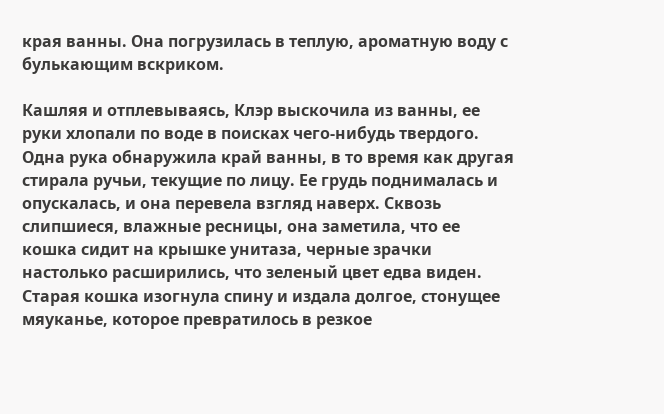края ванны. Она погрузилась в теплую, ароматную воду с булькающим вскриком.

Кашляя и отплевываясь, Клэр выскочила из ванны, ее руки хлопали по воде в поисках чего-нибудь твердого. Одна рука обнаружила край ванны, в то время как другая стирала ручьи, текущие по лицу. Ее грудь поднималась и опускалась, и она перевела взгляд наверх. Сквозь слипшиеся, влажные ресницы, она заметила, что ее кошка сидит на крышке унитаза, черные зрачки настолько расширились, что зеленый цвет едва виден. Старая кошка изогнула спину и издала долгое, стонущее мяуканье, которое превратилось в резкое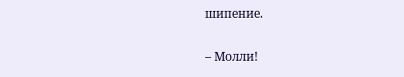шипение.

– Молли!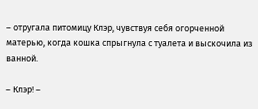– отругала питомицу Клэр, чувствуя себя огорченной матерью, когда кошка спрыгнула с туалета и выскочила из ванной.

– Клэр! –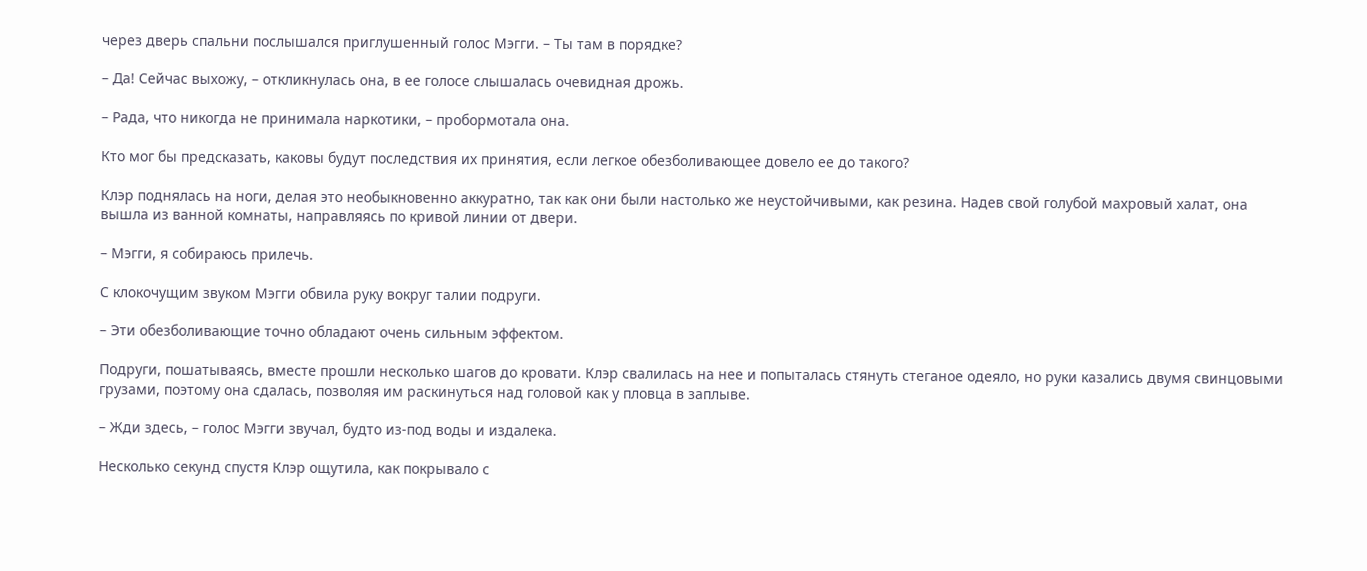через дверь спальни послышался приглушенный голос Мэгги. – Ты там в порядке?

– Да! Сейчас выхожу, – откликнулась она, в ее голосе слышалась очевидная дрожь.

– Рада, что никогда не принимала наркотики, – пробормотала она.

Кто мог бы предсказать, каковы будут последствия их принятия, если легкое обезболивающее довело ее до такого?

Клэр поднялась на ноги, делая это необыкновенно аккуратно, так как они были настолько же неустойчивыми, как резина. Надев свой голубой махровый халат, она вышла из ванной комнаты, направляясь по кривой линии от двери.

– Мэгги, я собираюсь прилечь.

С клокочущим звуком Мэгги обвила руку вокруг талии подруги.

– Эти обезболивающие точно обладают очень сильным эффектом.

Подруги, пошатываясь, вместе прошли несколько шагов до кровати. Клэр свалилась на нее и попыталась стянуть стеганое одеяло, но руки казались двумя свинцовыми грузами, поэтому она сдалась, позволяя им раскинуться над головой как у пловца в заплыве.

– Жди здесь, – голос Мэгги звучал, будто из-под воды и издалека.

Несколько секунд спустя Клэр ощутила, как покрывало с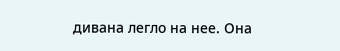дивана легло на нее. Она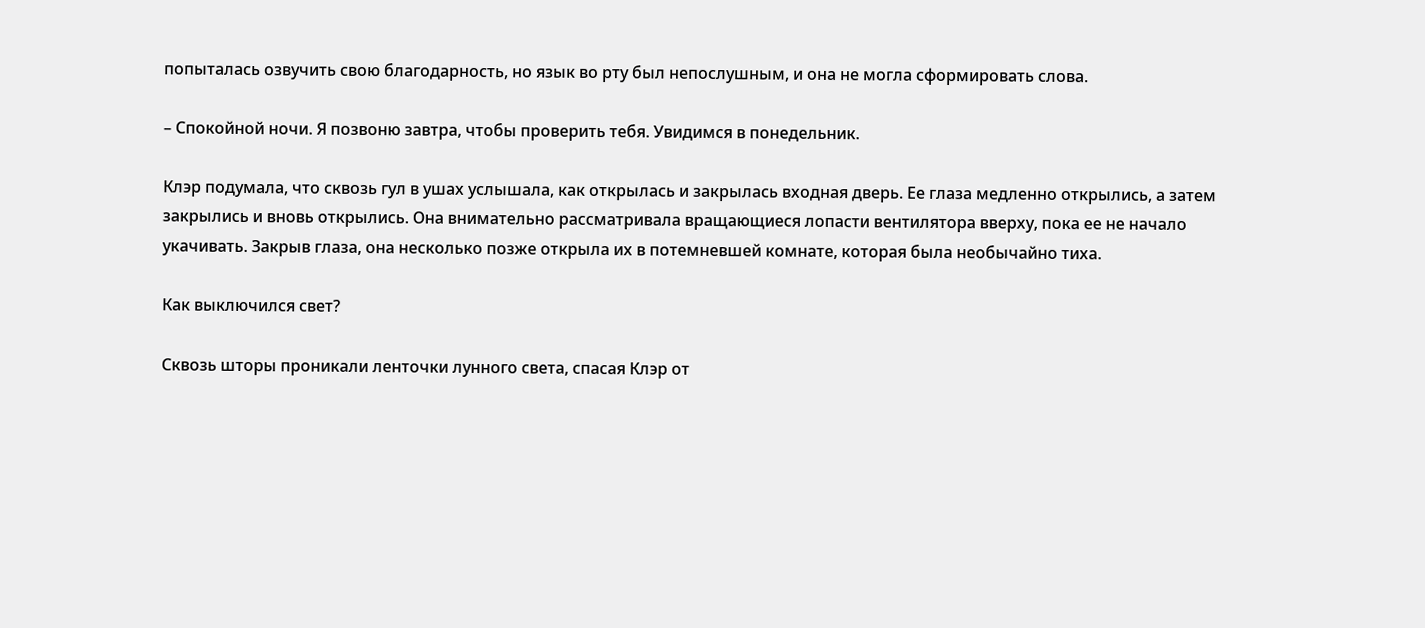попыталась озвучить свою благодарность, но язык во рту был непослушным, и она не могла сформировать слова.

– Спокойной ночи. Я позвоню завтра, чтобы проверить тебя. Увидимся в понедельник.

Клэр подумала, что сквозь гул в ушах услышала, как открылась и закрылась входная дверь. Ее глаза медленно открылись, а затем закрылись и вновь открылись. Она внимательно рассматривала вращающиеся лопасти вентилятора вверху, пока ее не начало укачивать. Закрыв глаза, она несколько позже открыла их в потемневшей комнате, которая была необычайно тиха.

Как выключился свет?

Сквозь шторы проникали ленточки лунного света, спасая Клэр от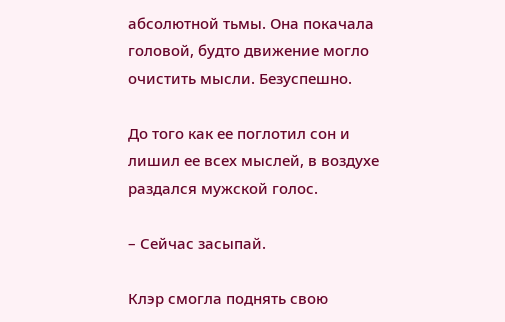абсолютной тьмы. Она покачала головой, будто движение могло очистить мысли. Безуспешно.

До того как ее поглотил сон и лишил ее всех мыслей, в воздухе раздался мужской голос.

– Сейчас засыпай.

Клэр смогла поднять свою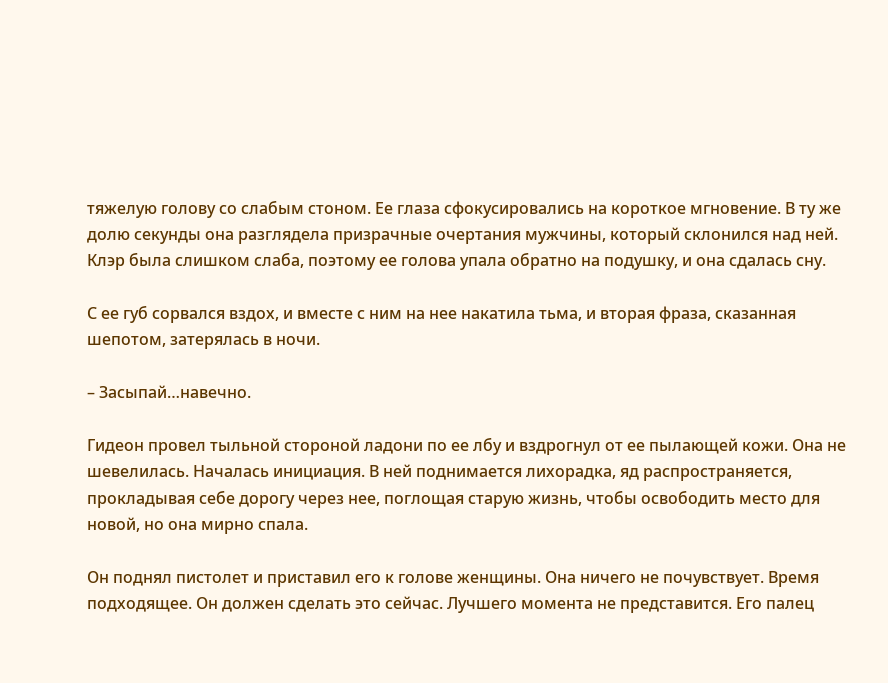тяжелую голову со слабым стоном. Ее глаза сфокусировались на короткое мгновение. В ту же долю секунды она разглядела призрачные очертания мужчины, который склонился над ней. Клэр была слишком слаба, поэтому ее голова упала обратно на подушку, и она сдалась сну.

С ее губ сорвался вздох, и вместе с ним на нее накатила тьма, и вторая фраза, сказанная шепотом, затерялась в ночи.

– Засыпай…навечно.

Гидеон провел тыльной стороной ладони по ее лбу и вздрогнул от ее пылающей кожи. Она не шевелилась. Началась инициация. В ней поднимается лихорадка, яд распространяется, прокладывая себе дорогу через нее, поглощая старую жизнь, чтобы освободить место для новой, но она мирно спала.

Он поднял пистолет и приставил его к голове женщины. Она ничего не почувствует. Время подходящее. Он должен сделать это сейчас. Лучшего момента не представится. Его палец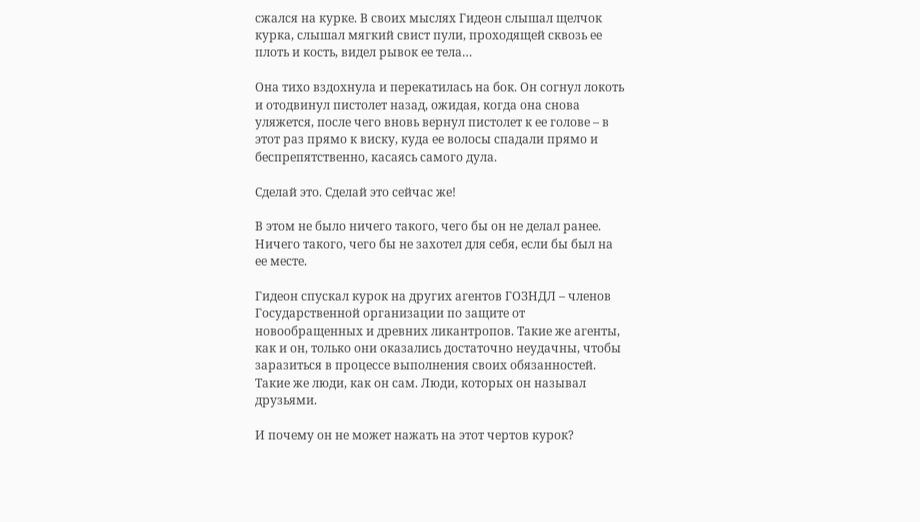сжался на курке. В своих мыслях Гидеон слышал щелчок курка, слышал мягкий свист пули, проходящей сквозь ее плоть и кость, видел рывок ее тела…

Она тихо вздохнула и перекатилась на бок. Он согнул локоть и отодвинул пистолет назад, ожидая, когда она снова уляжется, после чего вновь вернул пистолет к ее голове – в этот раз прямо к виску, куда ее волосы спадали прямо и беспрепятственно, касаясь самого дула.

Сделай это. Сделай это сейчас же!

В этом не было ничего такого, чего бы он не делал ранее. Ничего такого, чего бы не захотел для себя, если бы был на ее месте.

Гидеон спускал курок на других агентов ГОЗНДЛ – членов Государственной организации по защите от новообращенных и древних ликантропов. Такие же агенты, как и он, только они оказались достаточно неудачны, чтобы заразиться в процессе выполнения своих обязанностей. Такие же люди, как он сам. Люди, которых он называл друзьями.

И почему он не может нажать на этот чертов курок?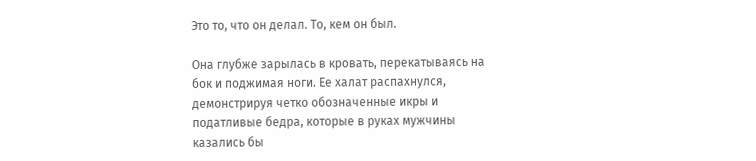Это то, что он делал. То, кем он был.

Она глубже зарылась в кровать, перекатываясь на бок и поджимая ноги. Ее халат распахнулся, демонстрируя четко обозначенные икры и податливые бедра, которые в руках мужчины казались бы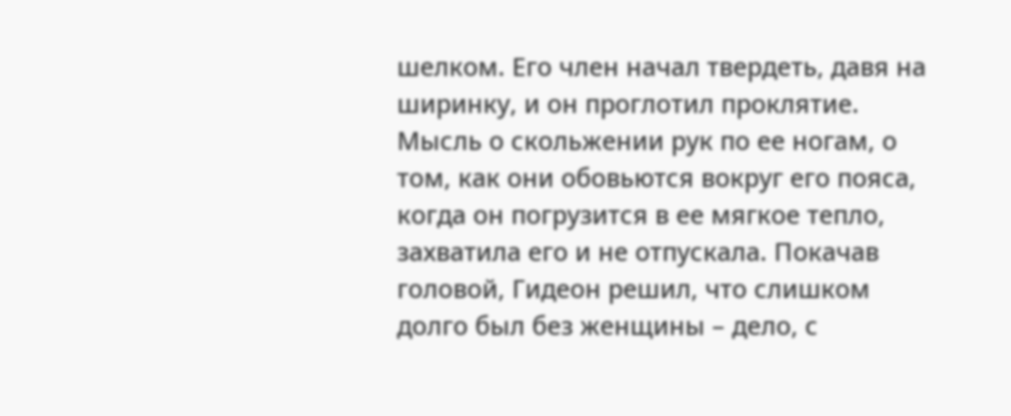шелком. Его член начал твердеть, давя на ширинку, и он проглотил проклятие. Мысль о скольжении рук по ее ногам, о том, как они обовьются вокруг его пояса, когда он погрузится в ее мягкое тепло, захватила его и не отпускала. Покачав головой, Гидеон решил, что слишком долго был без женщины – дело, с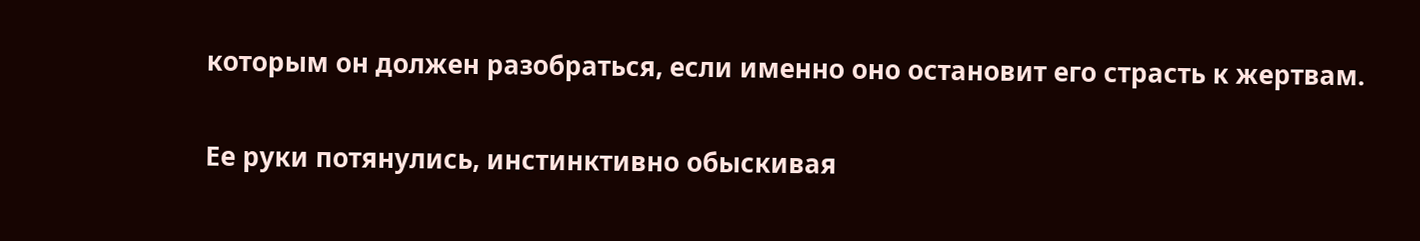которым он должен разобраться, если именно оно остановит его страсть к жертвам.

Ее руки потянулись, инстинктивно обыскивая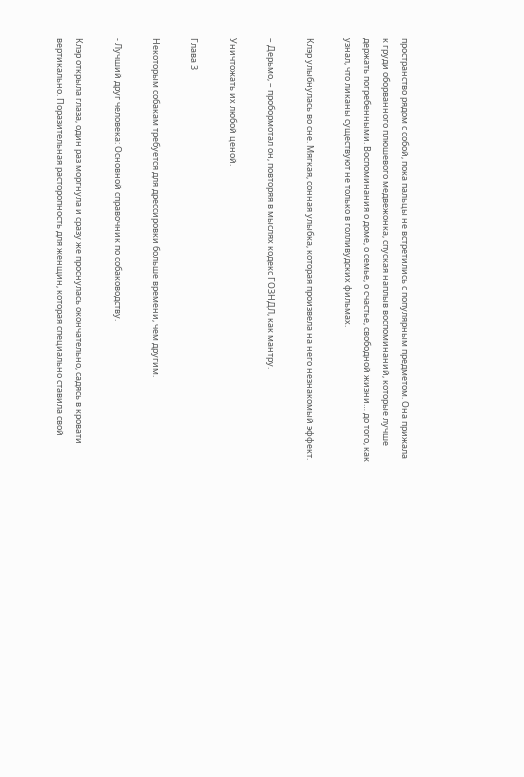пространство рядом с собой, пока пальцы не встретились с популярным предметом. Она прижала к груди оборванного плюшевого медвежонка, спуская наплыв воспоминаний, которые лучше держать погребенными. Воспоминания о доме, о семье, о счастье, свободной жизни… до того, как узнал, что ликаны существуют не только в голливудских фильмах.

Клэр улыбнулась во сне. Мягкая, сонная улыбка, которая произвела на него незнакомый эффект.

– Дерьмо, – пробормотал он, повторяя в мыслях кодекс ГОЗНДЛ, как мантру.

Уничтожать их любой ценой.

Глава 3

Некоторым собакам требуется для дрессировки больше времени, чем другим.

- Лучший друг человека: Основной справочник по собаководству.

Клэр открыла глаза, один раз моргнула и сразу же проснулась окончательно, садясь в кровати вертикально. Поразительная расторопность для женщин, которая специально ставила свой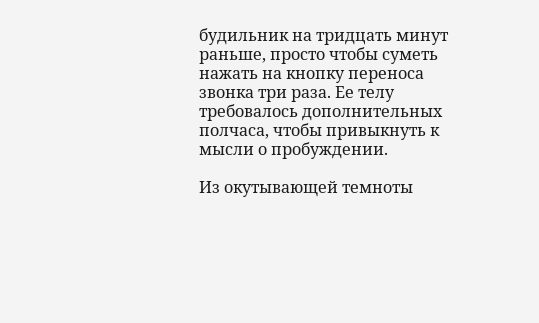будильник на тридцать минут раньше, просто чтобы суметь нажать на кнопку переноса звонка три раза. Ее телу требовалось дополнительных полчаса, чтобы привыкнуть к мысли о пробуждении.

Из окутывающей темноты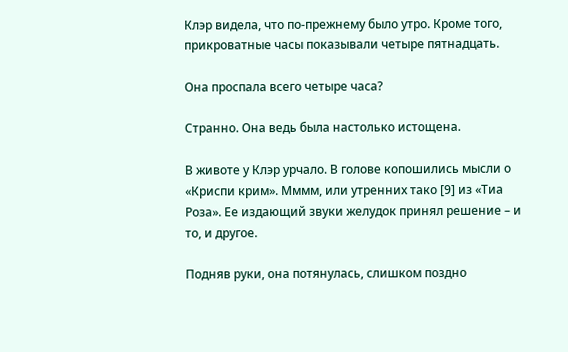Клэр видела, что по-прежнему было утро. Кроме того, прикроватные часы показывали четыре пятнадцать.

Она проспала всего четыре часа?

Странно. Она ведь была настолько истощена.

В животе у Клэр урчало. В голове копошились мысли о «Криспи крим». Мммм, или утренних тако [9] из «Тиа Роза». Ее издающий звуки желудок принял решение – и то, и другое.

Подняв руки, она потянулась, слишком поздно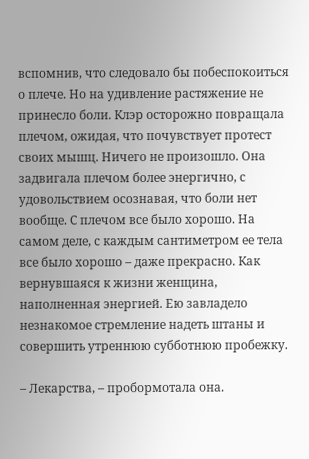вспомнив, что следовало бы побеспокоиться о плече. Но на удивление растяжение не принесло боли. Клэр осторожно повращала плечом, ожидая, что почувствует протест своих мышц. Ничего не произошло. Она задвигала плечом более энергично, с удовольствием осознавая, что боли нет вообще. С плечом все было хорошо. На самом деле, с каждым сантиметром ее тела все было хорошо – даже прекрасно. Как вернувшаяся к жизни женщина, наполненная энергией. Ею завладело незнакомое стремление надеть штаны и совершить утреннюю субботнюю пробежку.

– Лекарства, – пробормотала она.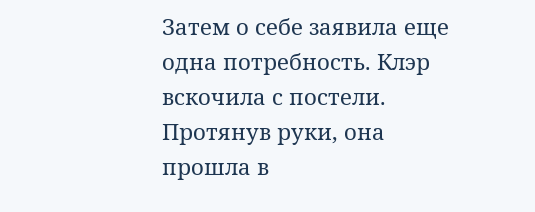Затем о себе заявила еще одна потребность. Клэр вскочила с постели. Протянув руки, она прошла в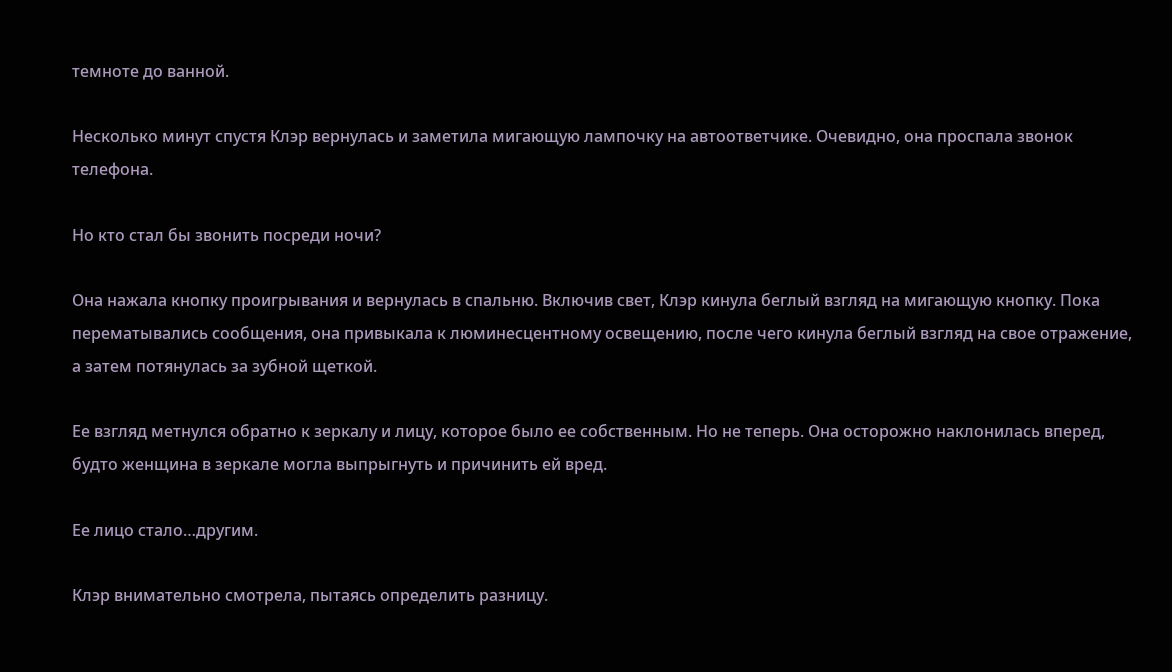темноте до ванной.

Несколько минут спустя Клэр вернулась и заметила мигающую лампочку на автоответчике. Очевидно, она проспала звонок телефона.

Но кто стал бы звонить посреди ночи?

Она нажала кнопку проигрывания и вернулась в спальню. Включив свет, Клэр кинула беглый взгляд на мигающую кнопку. Пока перематывались сообщения, она привыкала к люминесцентному освещению, после чего кинула беглый взгляд на свое отражение, а затем потянулась за зубной щеткой.

Ее взгляд метнулся обратно к зеркалу и лицу, которое было ее собственным. Но не теперь. Она осторожно наклонилась вперед, будто женщина в зеркале могла выпрыгнуть и причинить ей вред.

Ее лицо стало…другим.

Клэр внимательно смотрела, пытаясь определить разницу.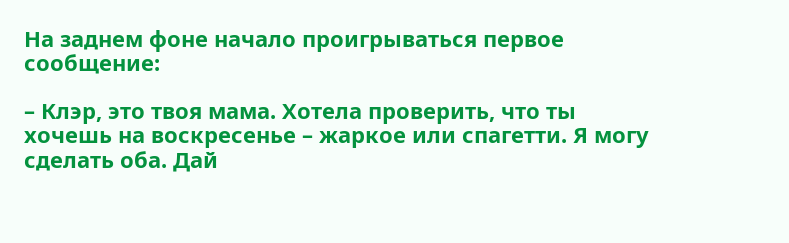На заднем фоне начало проигрываться первое сообщение:

– Клэр, это твоя мама. Хотела проверить, что ты хочешь на воскресенье – жаркое или спагетти. Я могу сделать оба. Дай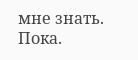мне знать. Пока.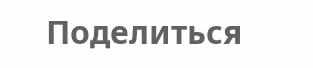Поделиться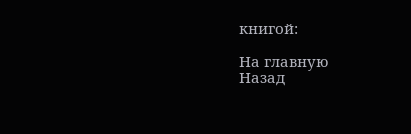книгой:

На главную
Назад